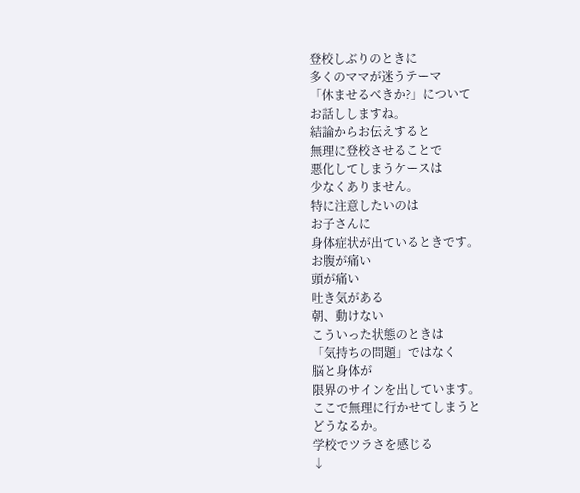登校しぶりのときに
多くのママが迷うテーマ
「休ませるべきか?」について
お話ししますね。
結論からお伝えすると
無理に登校させることで
悪化してしまうケースは
少なくありません。
特に注意したいのは
お子さんに
身体症状が出ているときです。
お腹が痛い
頭が痛い
吐き気がある
朝、動けない
こういった状態のときは
「気持ちの問題」ではなく
脳と身体が
限界のサインを出しています。
ここで無理に行かせてしまうと
どうなるか。
学校でツラさを感じる
↓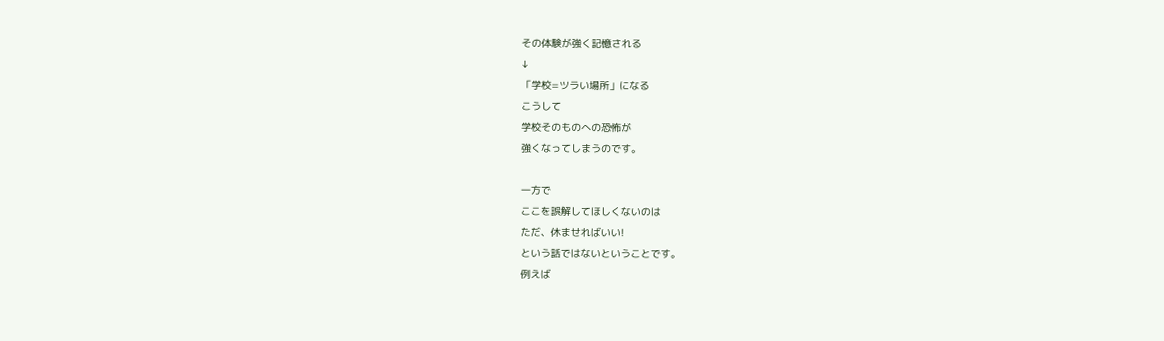その体験が強く記憶される
↓
「学校=ツラい場所」になる
こうして
学校そのものへの恐怖が
強くなってしまうのです。

一方で
ここを誤解してほしくないのは
ただ、休ませればいい!
という話ではないということです。
例えば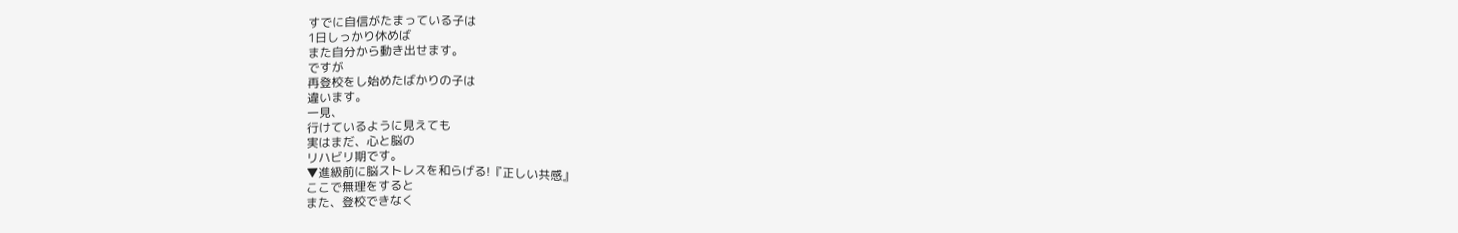すでに自信がたまっている子は
1日しっかり休めば
また自分から動き出せます。
ですが
再登校をし始めたばかりの子は
違います。
一見、
行けているように見えても
実はまだ、心と脳の
リハビリ期です。
▼進級前に脳ストレスを和らげる!『正しい共感』
ここで無理をすると
また、登校できなく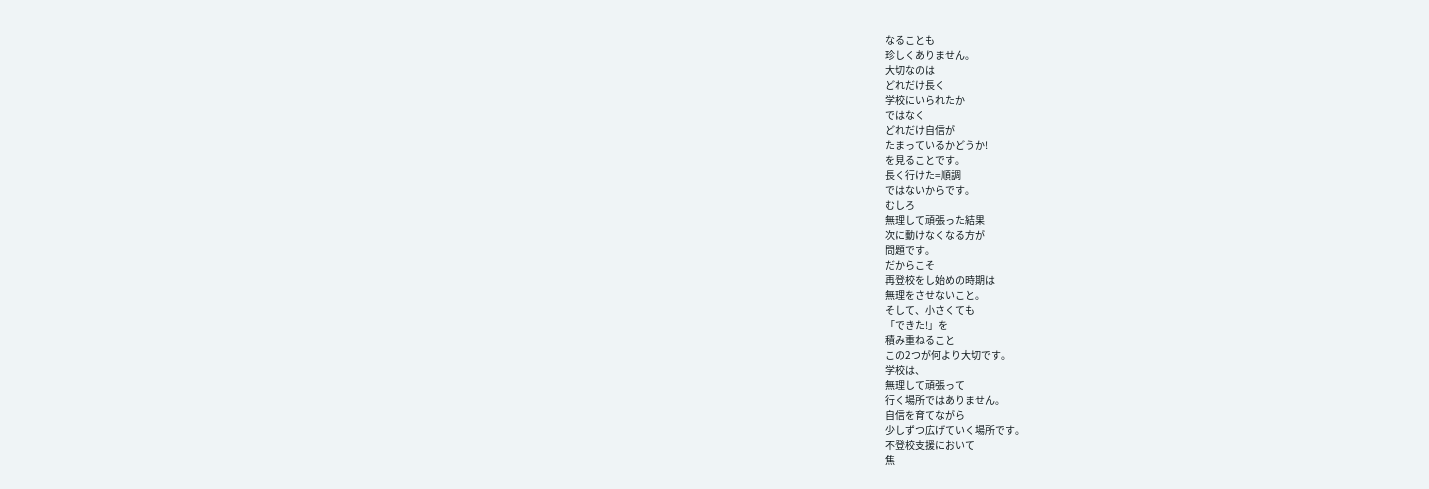なることも
珍しくありません。
大切なのは
どれだけ長く
学校にいられたか
ではなく
どれだけ自信が
たまっているかどうか!
を見ることです。
長く行けた=順調
ではないからです。
むしろ
無理して頑張った結果
次に動けなくなる方が
問題です。
だからこそ
再登校をし始めの時期は
無理をさせないこと。
そして、小さくても
「できた!」を
積み重ねること
この2つが何より大切です。
学校は、
無理して頑張って
行く場所ではありません。
自信を育てながら
少しずつ広げていく場所です。
不登校支援において
焦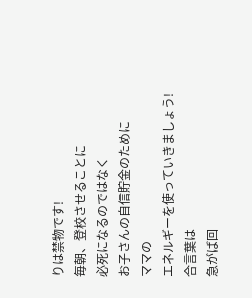りは禁物です!
毎朝、登校させることに
必死になるのではなく
お子さんの自信貯金のために
ママの
エネルギーを使っていきましょう!
合言葉は
急がば回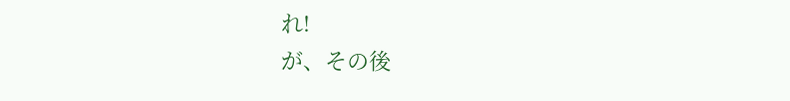れ!
が、その後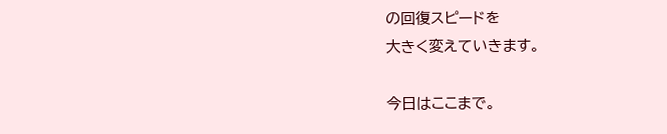の回復スピードを
大きく変えていきます。

今日はここまで。